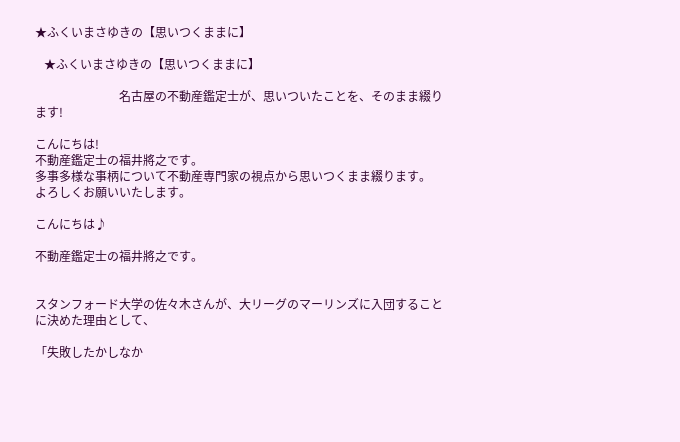★ふくいまさゆきの【思いつくままに】

   ★ふくいまさゆきの【思いつくままに】

                            名古屋の不動産鑑定士が、思いついたことを、そのまま綴ります!

こんにちは!
不動産鑑定士の福井將之です。
多事多様な事柄について不動産専門家の視点から思いつくまま綴ります。
よろしくお願いいたします。

こんにちは♪

不動産鑑定士の福井將之です。


スタンフォード大学の佐々木さんが、大リーグのマーリンズに入団することに決めた理由として、

「失敗したかしなか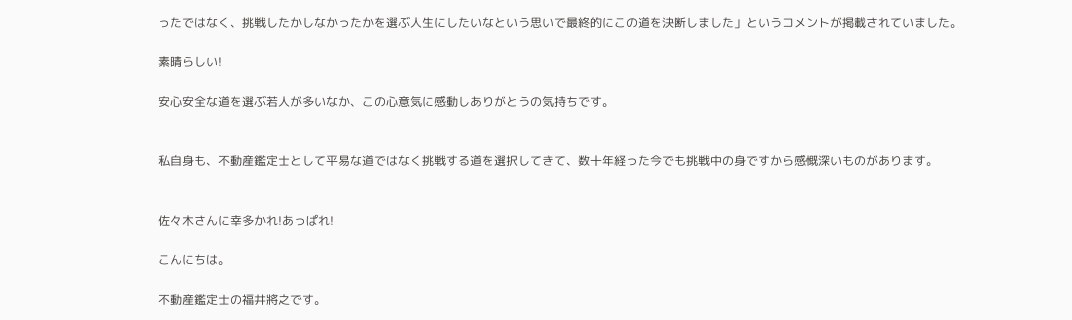ったではなく、挑戦したかしなかったかを選ぶ人生にしたいなという思いで最終的にこの道を決断しました」というコメントが掲載されていました。

素晴らしい!

安心安全な道を選ぶ若人が多いなか、この心意気に感動しありがとうの気持ちです。


私自身も、不動産鑑定士として平易な道ではなく挑戦する道を選択してきて、数十年経った今でも挑戦中の身ですから感慨深いものがあります。


佐々木さんに幸多かれ!あっぱれ!

こんにちは。

不動産鑑定士の福井將之です。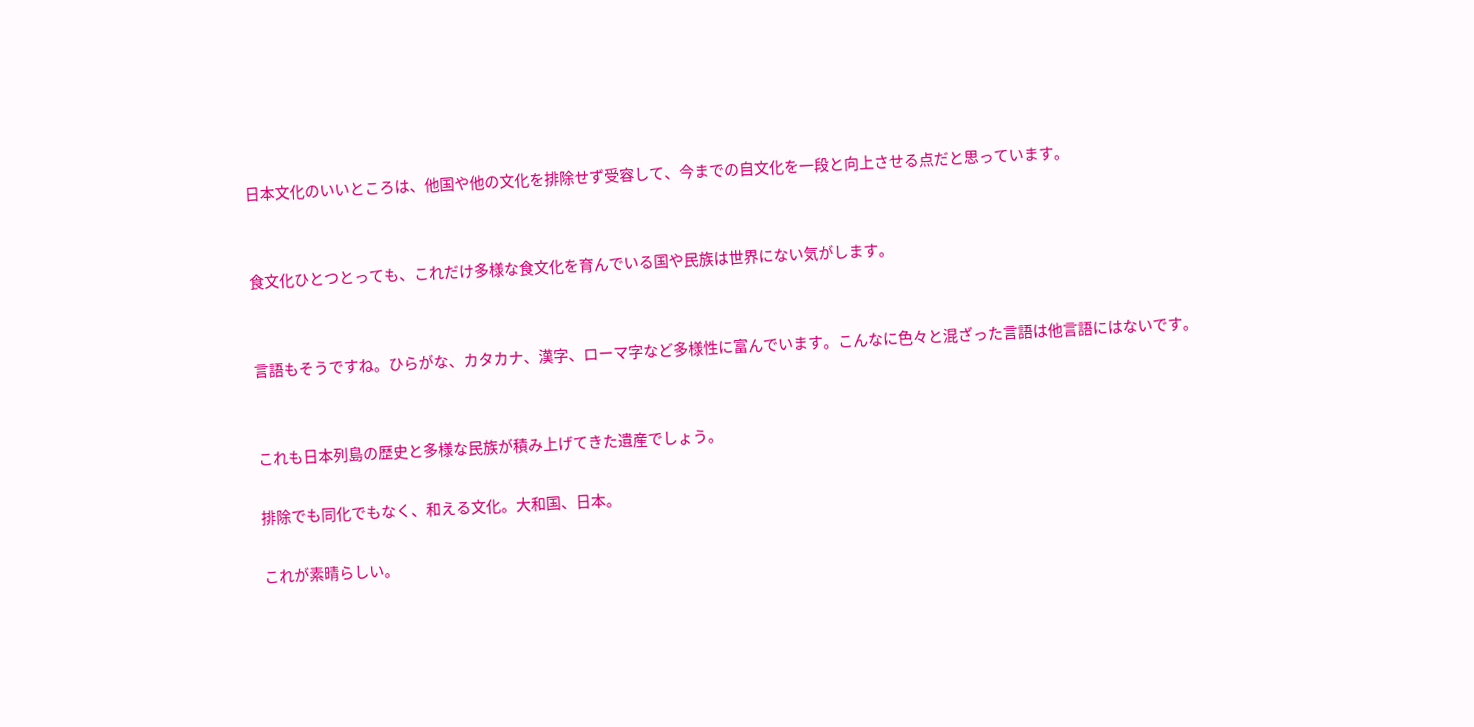日本文化のいいところは、他国や他の文化を排除せず受容して、今までの自文化を一段と向上させる点だと思っています。


食文化ひとつとっても、これだけ多様な食文化を育んでいる国や民族は世界にない気がします。


言語もそうですね。ひらがな、カタカナ、漢字、ローマ字など多様性に富んでいます。こんなに色々と混ざった言語は他言語にはないです。


これも日本列島の歴史と多様な民族が積み上げてきた遺産でしょう。

排除でも同化でもなく、和える文化。大和国、日本。

これが素晴らしい。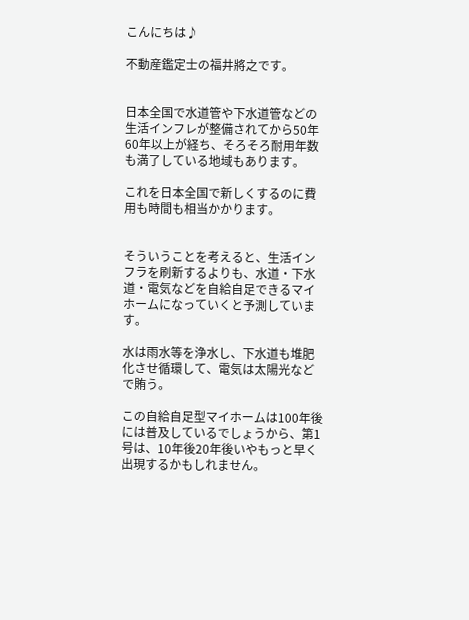こんにちは♪

不動産鑑定士の福井將之です。


日本全国で水道管や下水道管などの生活インフレが整備されてから50年60年以上が経ち、そろそろ耐用年数も満了している地域もあります。

これを日本全国で新しくするのに費用も時間も相当かかります。


そういうことを考えると、生活インフラを刷新するよりも、水道・下水道・電気などを自給自足できるマイホームになっていくと予測しています。

水は雨水等を浄水し、下水道も堆肥化させ循環して、電気は太陽光などで賄う。

この自給自足型マイホームは100年後には普及しているでしょうから、第1号は、10年後20年後いやもっと早く出現するかもしれません。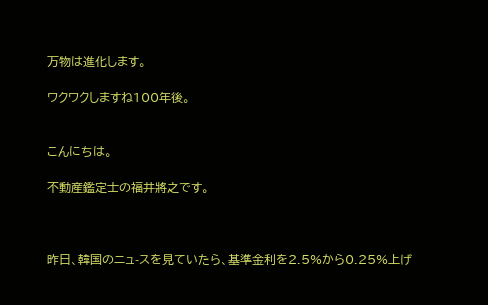万物は進化します。

ワクワクしますね100年後。


こんにちは。

不動産鑑定士の福井將之です。



昨日、韓国のニュ-スを見ていたら、基準金利を2.5%から0.25%上げ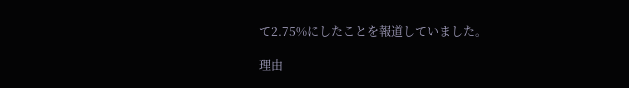て2.75%にしたことを報道していました。

理由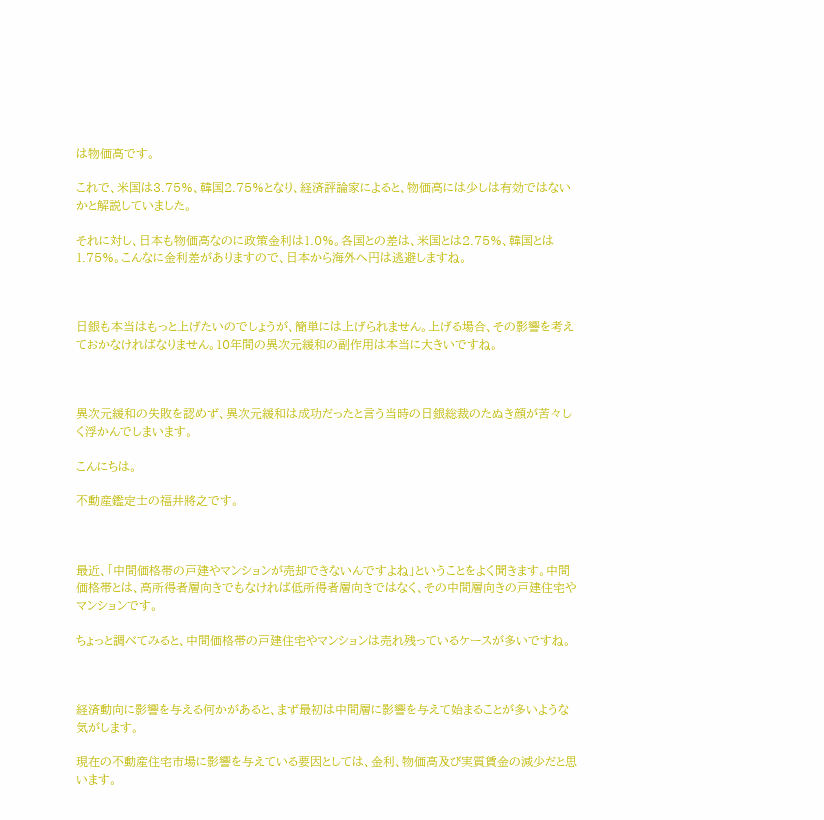は物価高です。

これで、米国は3.75%、韓国2.75%となり、経済評論家によると、物価高には少しは有効ではないかと解説していました。

それに対し、日本も物価高なのに政策金利は1.0%。各国との差は、米国とは2.75%、韓国とは1.75%。こんなに金利差がありますので、日本から海外へ円は逃避しますね。



日銀も本当はもっと上げたいのでしょうが、簡単には上げられません。上げる場合、その影響を考えておかなければなりません。10年間の異次元緩和の副作用は本当に大きいですね。



異次元緩和の失敗を認めず、異次元緩和は成功だったと言う当時の日銀総裁のたぬき顔が苦々しく浮かんでしまいます。

こんにちは。

不動産鑑定士の福井將之です。



最近、「中間価格帯の戸建やマンションが売却できないんですよね」ということをよく聞きます。中間価格帯とは、高所得者層向きでもなければ低所得者層向きではなく、その中間層向きの戸建住宅やマンションです。

ちょっと調べてみると、中間価格帯の戸建住宅やマンションは売れ残っているケースが多いですね。



経済動向に影響を与える何かがあると、まず最初は中間層に影響を与えて始まることが多いような気がします。

現在の不動産住宅市場に影響を与えている要因としては、金利、物価高及び実質賃金の減少だと思います。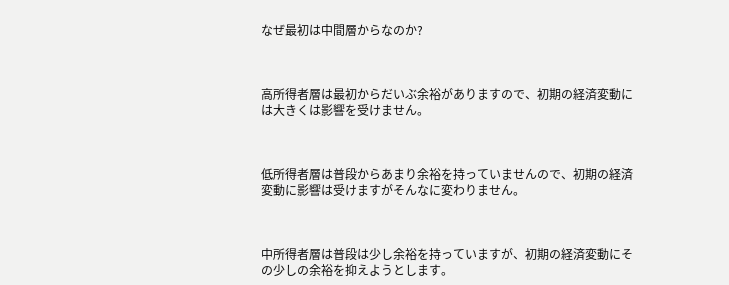なぜ最初は中間層からなのか?



高所得者層は最初からだいぶ余裕がありますので、初期の経済変動には大きくは影響を受けません。



低所得者層は普段からあまり余裕を持っていませんので、初期の経済変動に影響は受けますがそんなに変わりません。



中所得者層は普段は少し余裕を持っていますが、初期の経済変動にその少しの余裕を抑えようとします。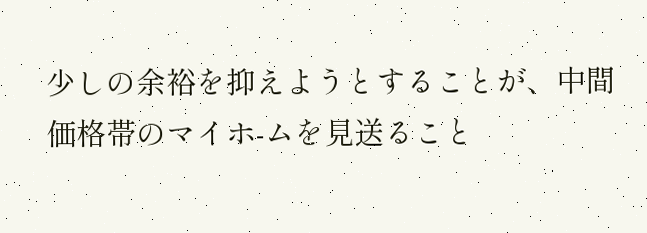少しの余裕を抑えようとすることが、中間価格帯のマイホ-ムを見送ること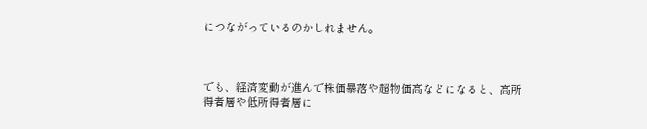につながっているのかしれません。



でも、経済変動が進んで株価暴落や超物価高などになると、高所得者層や低所得者層に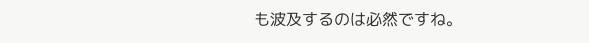も波及するのは必然ですね。